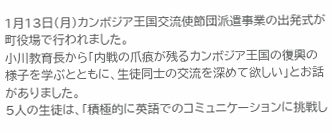1月13日(月)カンボジア王国交流使節団派遣事業の出発式が町役場で行われました。
小川教育長から「内戦の爪痕が残るカンボジア王国の復興の様子を学ぶとともに、生徒同士の交流を深めて欲しい」とお話がありました。
5人の生徒は、「積極的に英語でのコミュニケーションに挑戦し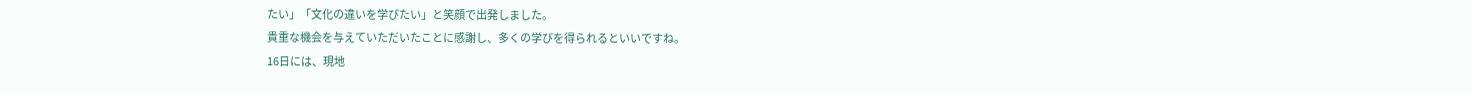たい」「文化の違いを学びたい」と笑顔で出発しました。
貴重な機会を与えていただいたことに感謝し、多くの学びを得られるといいですね。
16日には、現地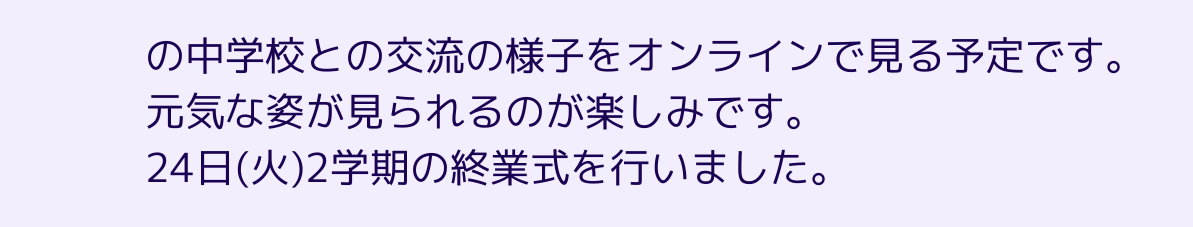の中学校との交流の様子をオンラインで見る予定です。元気な姿が見られるのが楽しみです。
24日(火)2学期の終業式を行いました。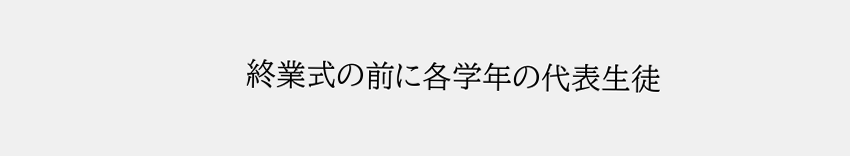終業式の前に各学年の代表生徒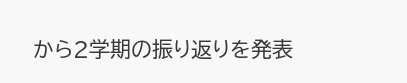から2学期の振り返りを発表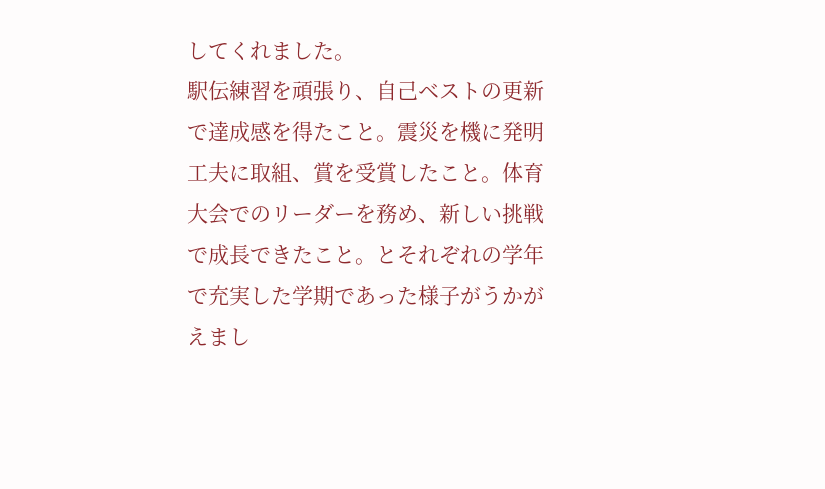してくれました。
駅伝練習を頑張り、自己ベストの更新で達成感を得たこと。震災を機に発明工夫に取組、賞を受賞したこと。体育大会でのリーダーを務め、新しい挑戦で成長できたこと。とそれぞれの学年で充実した学期であった様子がうかがえまし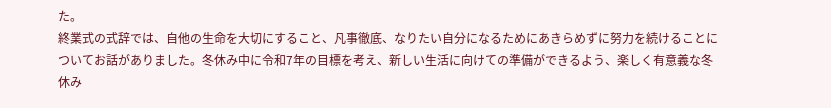た。
終業式の式辞では、自他の生命を大切にすること、凡事徹底、なりたい自分になるためにあきらめずに努力を続けることについてお話がありました。冬休み中に令和7年の目標を考え、新しい生活に向けての準備ができるよう、楽しく有意義な冬休み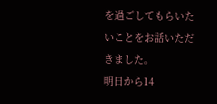を過ごしてもらいたいことをお話いただきました。
明日から14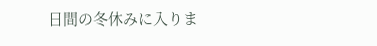日間の冬休みに入りま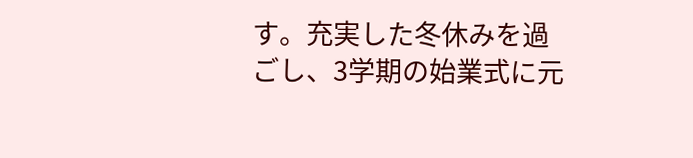す。充実した冬休みを過ごし、3学期の始業式に元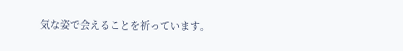気な姿で会えることを祈っています。